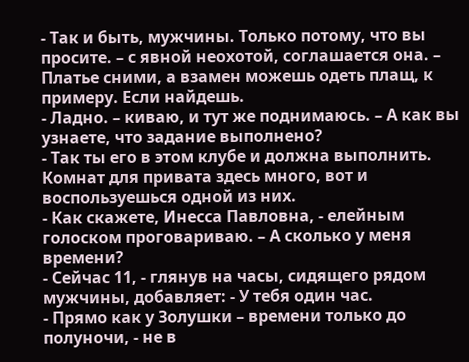- Так и быть, мужчины. Только потому, что вы просите. – с явной неохотой, соглашается она. – Платье сними, а взамен можешь одеть плащ, к примеру. Если найдешь.
- Ладно. – киваю, и тут же поднимаюсь. – А как вы узнаете, что задание выполнено?
- Так ты его в этом клубе и должна выполнить. Комнат для привата здесь много, вот и воспользуешься одной из них.
- Как скажете, Инесса Павловна, - елейным голоском проговариваю. – А сколько у меня времени?
- Сейчас 11, - глянув на часы, сидящего рядом мужчины, добавляет: - У тебя один час.
- Прямо как у Золушки – времени только до полуночи, - не в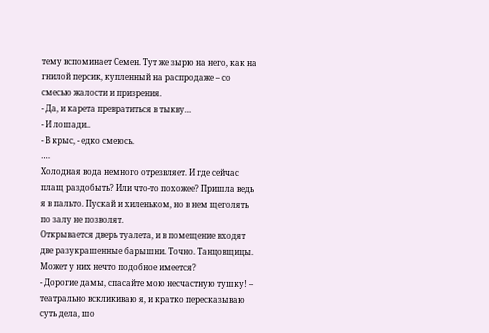тему вспоминает Семен. Тут же зырю на него, как на гнилой персик, купленный на распродаже – со смесью жалости и призрения.
- Да, и карета превратиться в тыкву…
- И лошади..
- В крыс, - едко смеюсь.
….
Холодная вода немного отрезвляет. И где сейчас плащ раздобыть? Или что-то похожее? Пришла ведь я в пальто. Пускай и хиленьком, но в нем щеголять по залу не позволят.
Открывается дверь туалета, и в помещение входят две разукрашенные барышни. Точно. Танцовщицы. Может у них нечто подобное имеется?
- Дорогие дамы, спасайте мою несчастную тушку! – театрально вскликиваю я, и кратко пересказываю суть дела, шо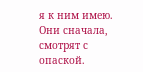я к ним имею. Они сначала, смотрят с опаской.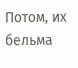Потом, их бельма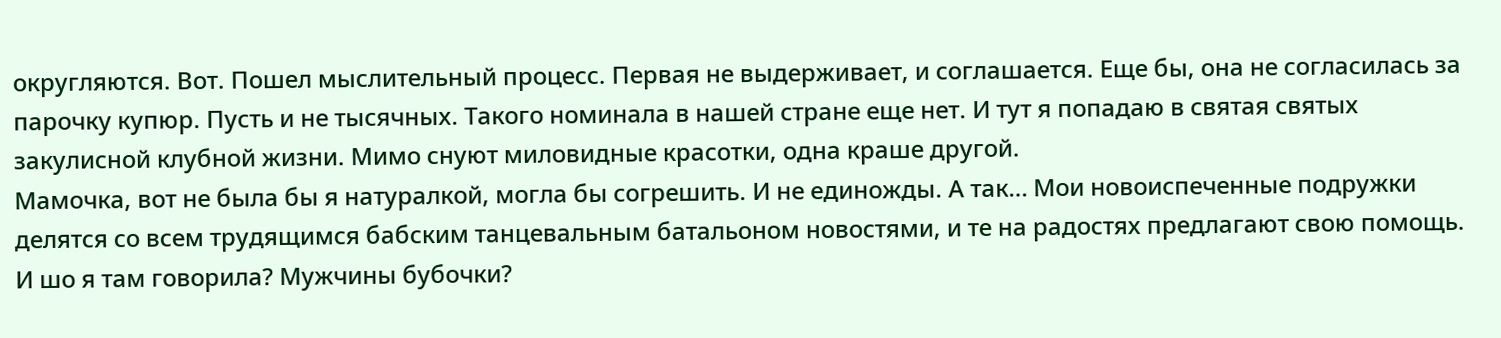округляются. Вот. Пошел мыслительный процесс. Первая не выдерживает, и соглашается. Еще бы, она не согласилась за парочку купюр. Пусть и не тысячных. Такого номинала в нашей стране еще нет. И тут я попадаю в святая святых закулисной клубной жизни. Мимо снуют миловидные красотки, одна краше другой.
Мамочка, вот не была бы я натуралкой, могла бы согрешить. И не единожды. А так… Мои новоиспеченные подружки делятся со всем трудящимся бабским танцевальным батальоном новостями, и те на радостях предлагают свою помощь. И шо я там говорила? Мужчины бубочки?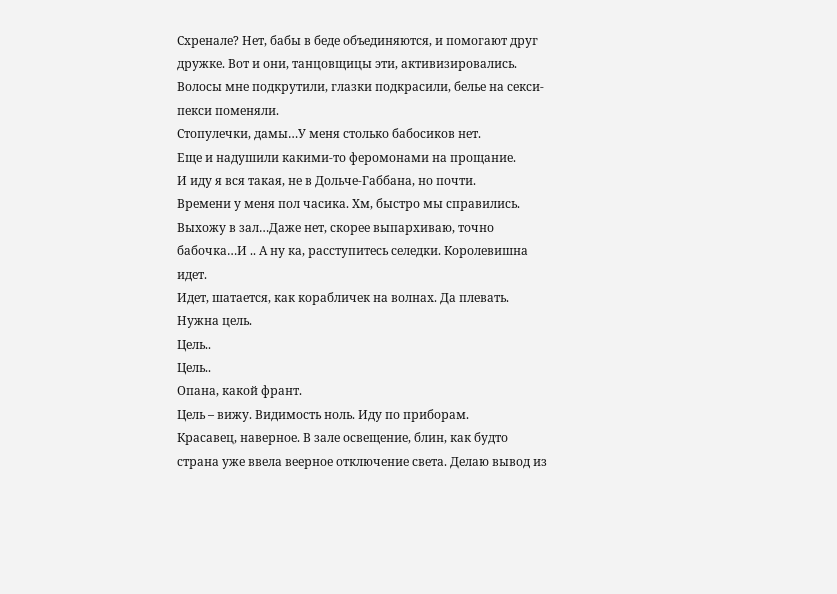Схренале? Нет, бабы в беде объединяются, и помогают друг дружке. Вот и они, танцовщицы эти, активизировались. Волосы мне подкрутили, глазки подкрасили, белье на секси-пекси поменяли.
Стопулечки, дамы…У меня столько бабосиков нет.
Еще и надушили какими-то феромонами на прощание.
И иду я вся такая, не в Дольче-Габбана, но почти.
Времени у меня пол часика. Хм, быстро мы справились.
Выхожу в зал…Даже нет, скорее выпархиваю, точно бабочка…И .. А ну ка, расступитесь селедки. Королевишна идет.
Идет, шатается, как корабличек на волнах. Да плевать.
Нужна цель.
Цель..
Цель..
Опана, какой франт.
Цель – вижу. Видимость ноль. Иду по приборам.
Красавец, наверное. В зале освещение, блин, как будто страна уже ввела веерное отключение света. Делаю вывод из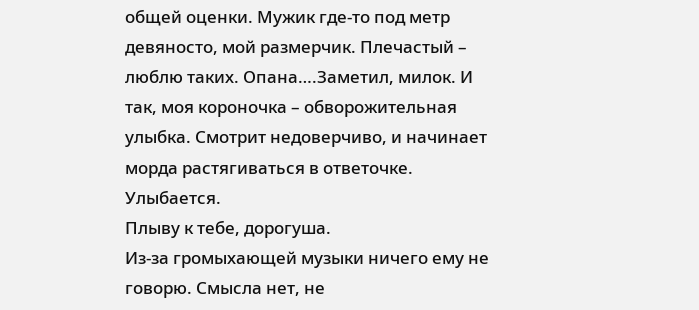общей оценки. Мужик где-то под метр девяносто, мой размерчик. Плечастый – люблю таких. Опана….Заметил, милок. И так, моя короночка – обворожительная улыбка. Смотрит недоверчиво, и начинает морда растягиваться в ответочке. Улыбается.
Плыву к тебе, дорогуша.
Из-за громыхающей музыки ничего ему не говорю. Смысла нет, не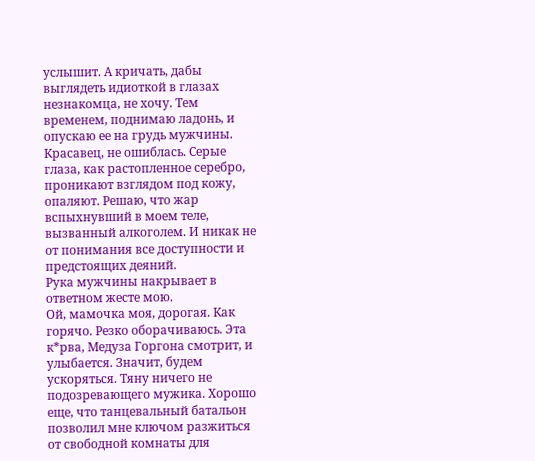услышит. А кричать, дабы выглядеть идиоткой в глазах незнакомца, не хочу. Тем временем, поднимаю ладонь, и опускаю ее на грудь мужчины. Красавец, не ошиблась. Серые глаза, как растопленное серебро, проникают взглядом под кожу, опаляют. Решаю, что жар вспыхнувший в моем теле, вызванный алкоголем. И никак не от понимания все доступности и предстоящих деяний.
Рука мужчины накрывает в ответном жесте мою.
Ой, мамочка моя, дорогая. Как горячо. Резко оборачиваюсь. Эта к*рва, Медуза Горгона смотрит, и улыбается. Значит, будем ускоряться. Тяну ничего не подозревающего мужика. Хорошо еще, что танцевальный батальон позволил мне ключом разжиться от свободной комнаты для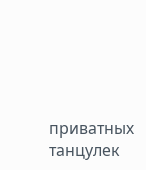приватных танцулек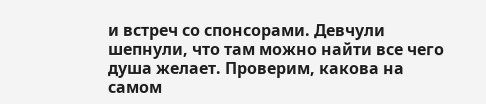и встреч со спонсорами. Девчули шепнули, что там можно найти все чего душа желает. Проверим, какова на самом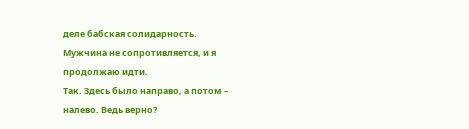деле бабская солидарность.
Мужчина не сопротивляется, и я продолжаю идти.
Так. Здесь было направо, а потом – налево. Ведь верно?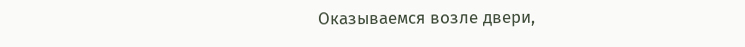Оказываемся возле двери,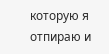которую я отпираю и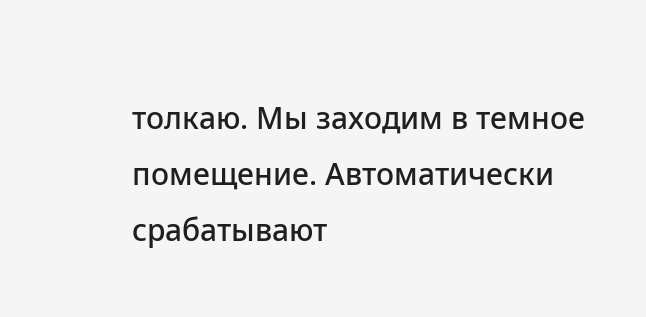толкаю. Мы заходим в темное помещение. Автоматически срабатывают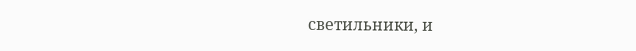светильники, и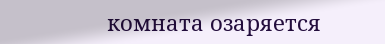комната озаряется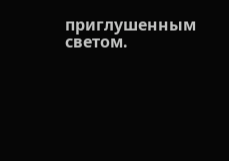приглушенным светом.